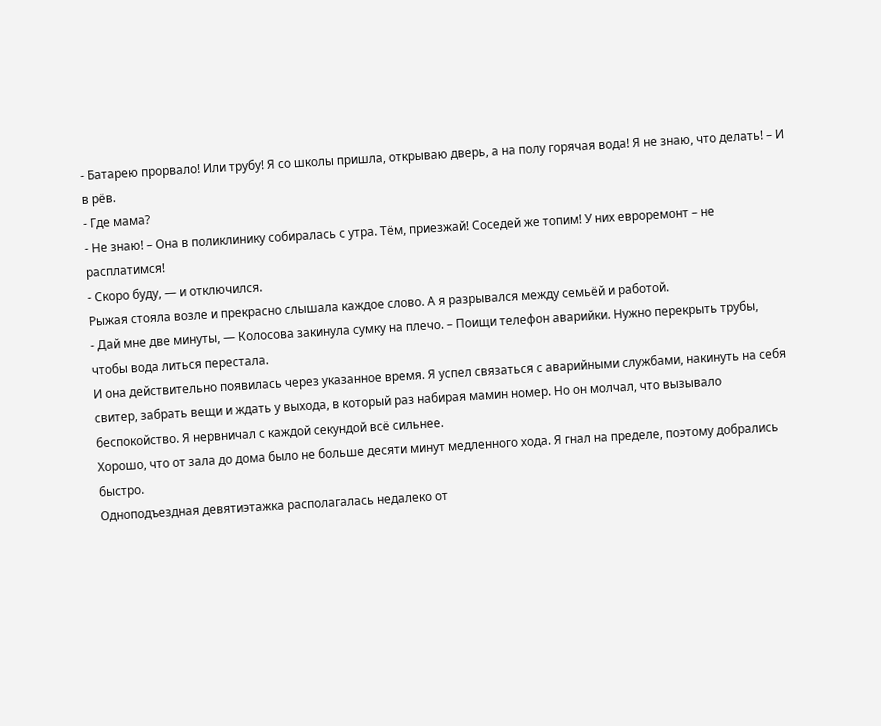- Батарею прорвало! Или трубу! Я со школы пришла, открываю дверь, а на полу горячая вода! Я не знаю, что делать! – И в рёв.
- Где мама?
- Не знаю! – Она в поликлинику собиралась с утра. Тём, приезжай! Соседей же топим! У них евроремонт – не расплатимся!
- Скоро буду, — и отключился.
Рыжая стояла возле и прекрасно слышала каждое слово. А я разрывался между семьёй и работой.
- Дай мне две минуты, — Колосова закинула сумку на плечо. – Поищи телефон аварийки. Нужно перекрыть трубы, чтобы вода литься перестала.
И она действительно появилась через указанное время. Я успел связаться с аварийными службами, накинуть на себя свитер, забрать вещи и ждать у выхода, в который раз набирая мамин номер. Но он молчал, что вызывало беспокойство. Я нервничал с каждой секундой всё сильнее.
Хорошо, что от зала до дома было не больше десяти минут медленного хода. Я гнал на пределе, поэтому добрались быстро.
Одноподъездная девятиэтажка располагалась недалеко от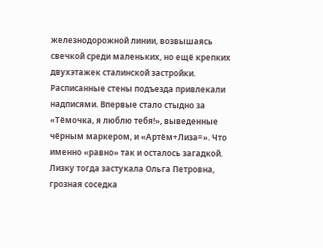железнодорожной линии, возвышаясь свечкой среди маленьких, но ещё крепких двухэтажек сталинской застройки. Расписанные стены подъезда привлекали надписями. Впервые стало стыдно за «Тёмочка, я люблю тебя!», выведенные чёрным маркером, и «Артём+Лиза=». Что именно «равно» так и осталось загадкой. Лизку тогда застукала Ольга Петровна, грозная соседка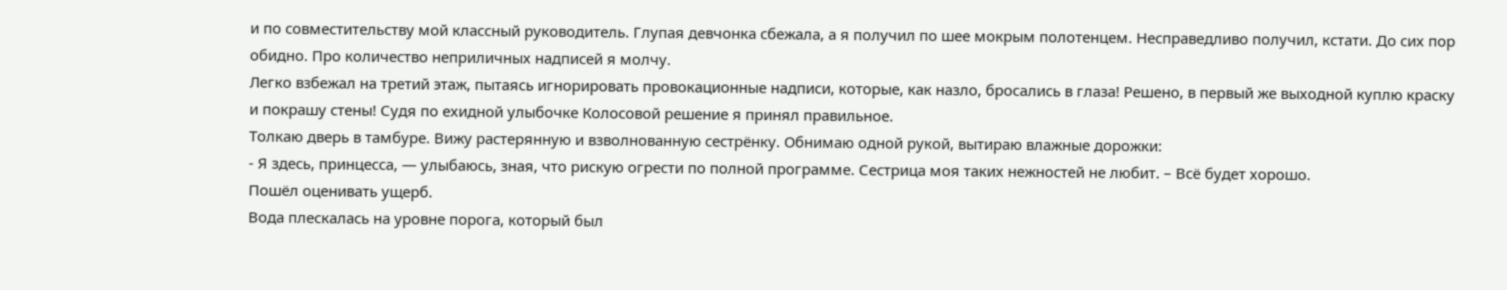и по совместительству мой классный руководитель. Глупая девчонка сбежала, а я получил по шее мокрым полотенцем. Несправедливо получил, кстати. До сих пор обидно. Про количество неприличных надписей я молчу.
Легко взбежал на третий этаж, пытаясь игнорировать провокационные надписи, которые, как назло, бросались в глаза! Решено, в первый же выходной куплю краску и покрашу стены! Судя по ехидной улыбочке Колосовой решение я принял правильное.
Толкаю дверь в тамбуре. Вижу растерянную и взволнованную сестрёнку. Обнимаю одной рукой, вытираю влажные дорожки:
- Я здесь, принцесса, — улыбаюсь, зная, что рискую огрести по полной программе. Сестрица моя таких нежностей не любит. – Всё будет хорошо.
Пошёл оценивать ущерб.
Вода плескалась на уровне порога, который был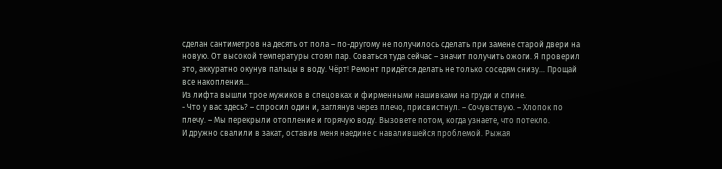сделан сантиметров на десять от пола – по-другому не получилось сделать при замене старой двери на новую. От высокой температуры стоял пар. Соваться туда сейчас – значит получить ожоги. Я проверил это, аккуратно окунув пальцы в воду. Чёрт! Ремонт придётся делать не только соседям снизу… Прощай все накопления…
Из лифта вышли трое мужиков в спецовках и фирменными нашивками на груди и спине.
- Что у вас здесь? – спросил один и, заглянув через плечо, присвистнул. – Сочувствую. – Хлопок по плечу. – Мы перекрыли отопление и горячую воду. Вызовете потом, когда узнаете, что потекло.
И дружно свалили в закат, оставив меня наедине с навалившейся проблемой. Рыжая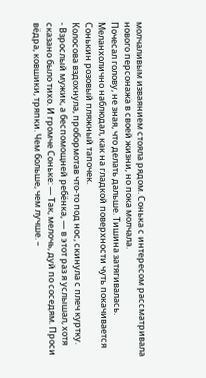молчаливым изваянием стояла рядом. Сонька с интересом рассматривала нового персонажа в своей жизни, но пока молчала.
Почесал голову, не зная, что делать дальше. Тишина затягивалась. Меланхолично наблюдал, как на гладкой поверхности чуть покачивается Сонькин розовый пляжный тапочек.
Колосова вздохнула, пробормотав что-то под нос, скинула с плеч куртку.
- Взрослый мужик, а беспомощней ребёнка, — в этот раз я услышал, хотя сказано было тихо. И громче Соньке: — Так, мелочь, дуй по соседям. Проси вёдра, ковшики, тряпки. Чем больше, чем лучше. –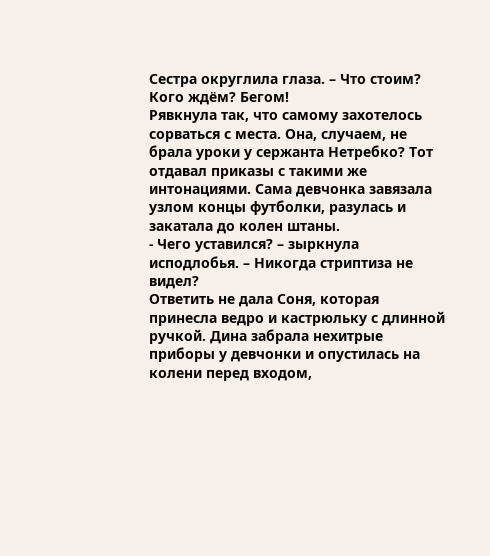Сестра округлила глаза. – Что стоим? Кого ждём? Бегом!
Рявкнула так, что самому захотелось сорваться с места. Она, случаем, не брала уроки у сержанта Нетребко? Тот отдавал приказы с такими же интонациями. Сама девчонка завязала узлом концы футболки, разулась и закатала до колен штаны.
- Чего уставился? – зыркнула исподлобья. – Никогда стриптиза не видел?
Ответить не дала Соня, которая принесла ведро и кастрюльку с длинной ручкой. Дина забрала нехитрые приборы у девчонки и опустилась на колени перед входом,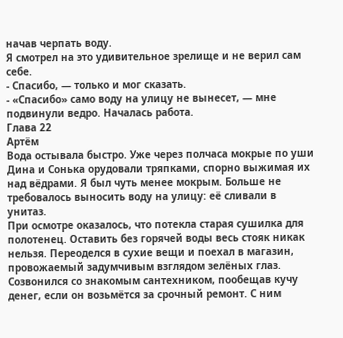начав черпать воду.
Я смотрел на это удивительное зрелище и не верил сам себе.
- Спасибо, — только и мог сказать.
- «Спасибо» само воду на улицу не вынесет, — мне подвинули ведро. Началась работа.
Глава 22
Артём
Вода остывала быстро. Уже через полчаса мокрые по уши Дина и Сонька орудовали тряпками, спорно выжимая их над вёдрами. Я был чуть менее мокрым. Больше не требовалось выносить воду на улицу: её сливали в унитаз.
При осмотре оказалось, что потекла старая сушилка для полотенец. Оставить без горячей воды весь стояк никак нельзя. Переоделся в сухие вещи и поехал в магазин, провожаемый задумчивым взглядом зелёных глаз. Созвонился со знакомым сантехником, пообещав кучу денег, если он возьмётся за срочный ремонт. С ним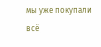мы уже покупали всё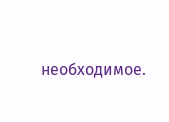необходимое.